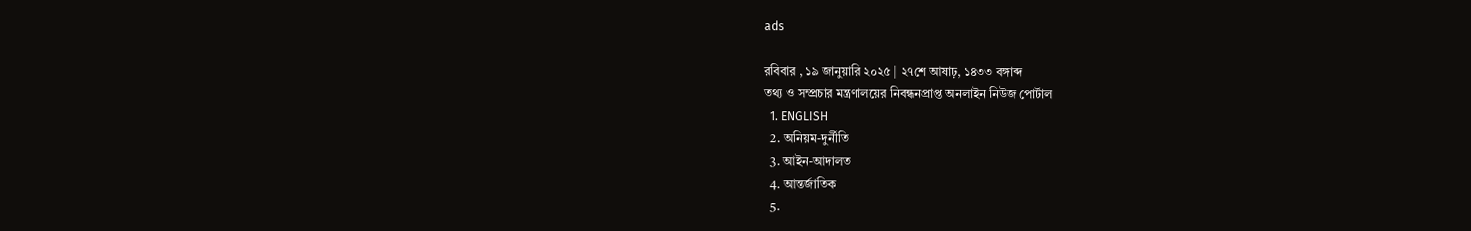ads

রবিবার , ১৯ জানুয়ারি ২০২৫ | ২৭শে আষাঢ়, ১৪৩৩ বঙ্গাব্দ
তথ্য ও সম্প্রচার মন্ত্রণালয়ের নিবন্ধনপ্রাপ্ত অনলাইন নিউজ পোর্টাল
  1. ENGLISH
  2. অনিয়ম-দুর্নীতি
  3. আইন-আদালত
  4. আন্তর্জাতিক
  5.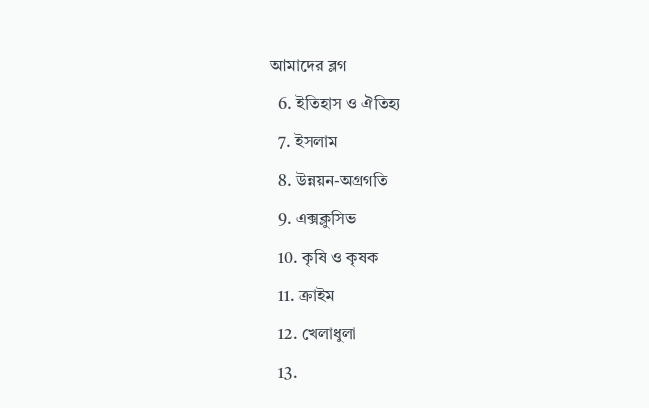আমাদের ব্লগ
  6. ইতিহাস ও ঐতিহ্য
  7. ইসলাম
  8. উন্নয়ন-অগ্রগতি
  9. এক্সক্লুসিভ
  10. কৃষি ও কৃষক
  11. ক্রাইম
  12. খেলাধুলা
  13.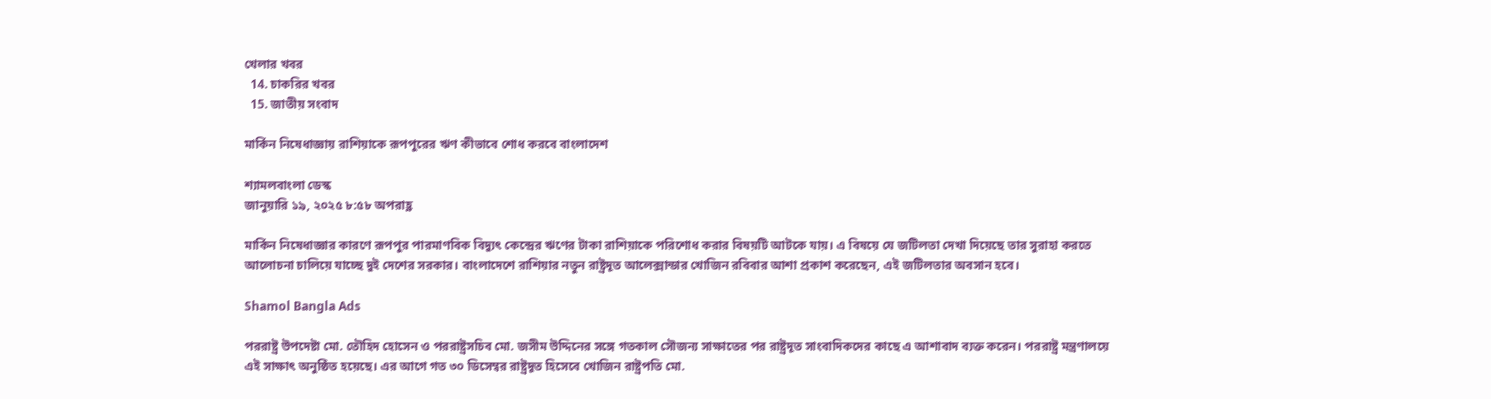খেলার খবর
  14. চাকরির খবর
  15. জাতীয় সংবাদ

মার্কিন নিষেধাজ্ঞায় রাশিয়াকে রূপপুরের ঋণ কীভাবে শোধ করবে বাংলাদেশ

শ্যামলবাংলা ডেস্ক
জানুয়ারি ১৯, ২০২৫ ৮:৫৮ অপরাহ্ণ

মার্কিন নিষেধাজ্ঞার কারণে রূপপুর পারমাণবিক বিদ্যুৎ কেন্দ্রের ঋণের টাকা রাশিয়াকে পরিশোধ করার বিষয়টি আটকে যায়। এ বিষয়ে যে জটিলতা দেখা দিয়েছে তার সুরাহা করতে আলোচনা চালিয়ে যাচ্ছে দুই দেশের সরকার। বাংলাদেশে রাশিয়ার নতুন রাষ্ট্রদূত আলেক্সান্ডার খোজিন রবিবার আশা প্রকাশ করেছেন, এই জটিলতার অবসান হবে।

Shamol Bangla Ads

পররাষ্ট্র উপদেষ্টা মো. তৌহিদ হোসেন ও পররাষ্ট্রসচিব মো. জসীম উদ্দিনের সঙ্গে গতকাল সৌজন্য সাক্ষাতের পর রাষ্ট্রদূত সাংবাদিকদের কাছে এ আশাবাদ ব্যক্ত করেন। পররাষ্ট্র মন্ত্রণালয়ে এই সাক্ষাৎ অনুষ্ঠিত হয়েছে। এর আগে গত ৩০ ডিসেম্বর রাষ্ট্রদূত হিসেবে খোজিন রাষ্ট্রপতি মো.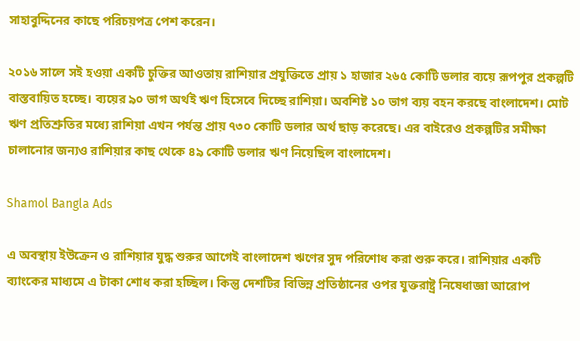সাহাবুদ্দিনের কাছে পরিচয়পত্র পেশ করেন।

২০১৬ সালে সই হওয়া একটি চুক্তির আওতায় রাশিয়ার প্রযুক্তিতে প্রায় ১ হাজার ২৬৫ কোটি ডলার ব্যয়ে রূপপুর প্রকল্পটি বাস্তবায়িত হচ্ছে। ব্যয়ের ৯০ ভাগ অর্থই ঋণ হিসেবে দিচ্ছে রাশিয়া। অবশিষ্ট ১০ ভাগ ব্যয় বহন করছে বাংলাদেশ। মোট ঋণ প্রতিশ্রুতির মধ্যে রাশিয়া এখন পর্যন্ত প্রায় ৭৩০ কোটি ডলার অর্থ ছাড় করেছে। এর বাইরেও প্রকল্পটির সমীক্ষা চালানোর জন্যও রাশিয়ার কাছ থেকে ৪৯ কোটি ডলার ঋণ নিয়েছিল বাংলাদেশ।

Shamol Bangla Ads

এ অবস্থায় ইউক্রেন ও রাশিয়ার যুদ্ধ শুরুর আগেই বাংলাদেশ ঋণের সুদ পরিশোধ করা শুরু করে। রাশিয়ার একটি ব্যাংকের মাধ্যমে এ টাকা শোধ করা হচ্ছিল। কিন্তু দেশটির বিভিন্ন প্রতিষ্ঠানের ওপর যুক্তরাষ্ট্র নিষেধাজ্ঞা আরোপ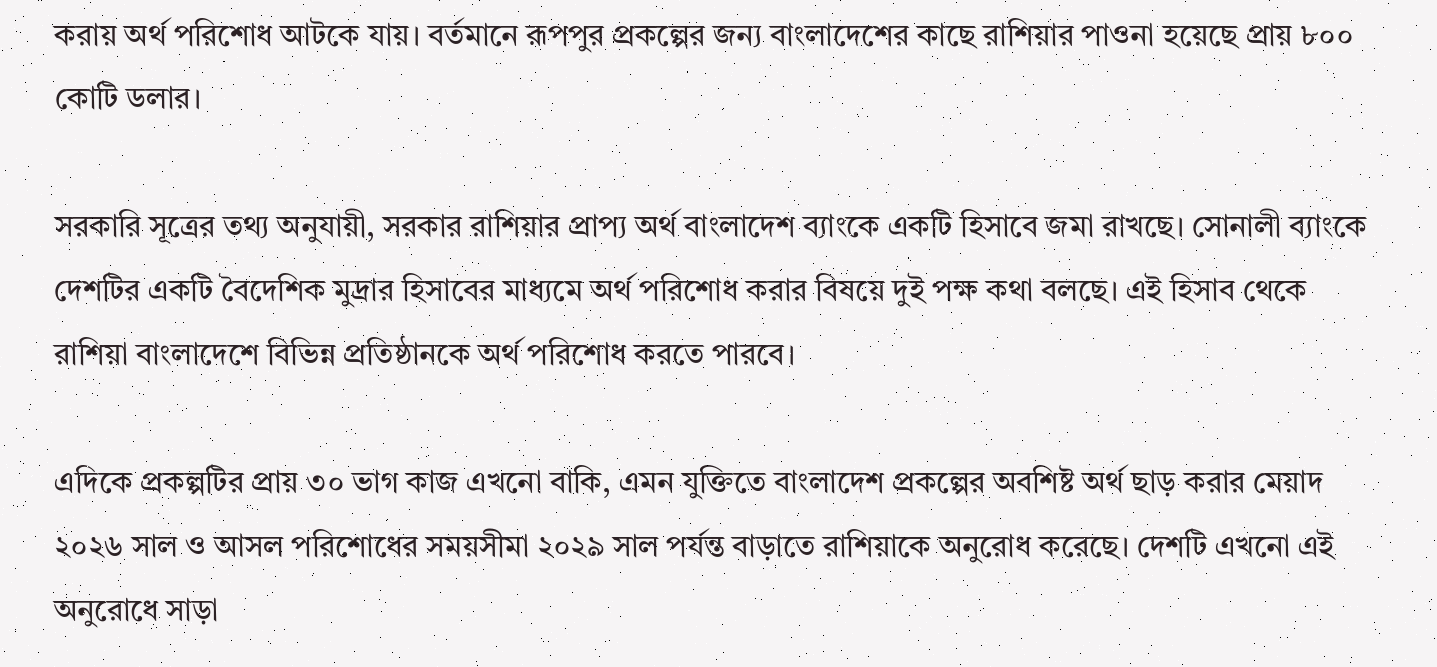করায় অর্থ পরিশোধ আটকে যায়। বর্তমানে রূপপুর প্রকল্পের জন্য বাংলাদেশের কাছে রাশিয়ার পাওনা হয়েছে প্রায় ৮০০ কোটি ডলার।

সরকারি সূত্রের তথ্য অনুযায়ী, সরকার রাশিয়ার প্রাপ্য অর্থ বাংলাদেশ ব্যাংকে একটি হিসাবে জমা রাখছে। সোনালী ব্যাংকে দেশটির একটি বৈদেশিক মুদ্রার হিসাবের মাধ্যমে অর্থ পরিশোধ করার বিষয়ে দুই পক্ষ কথা বলছে। এই হিসাব থেকে রাশিয়া বাংলাদেশে বিভিন্ন প্রতিষ্ঠানকে অর্থ পরিশোধ করতে পারবে।

এদিকে প্রকল্পটির প্রায় ৩০ ভাগ কাজ এখনো বাকি, এমন যুক্তিতে বাংলাদেশ প্রকল্পের অবশিষ্ট অর্থ ছাড় করার মেয়াদ ২০২৬ সাল ও আসল পরিশোধের সময়সীমা ২০২৯ সাল পর্যন্ত বাড়াতে রাশিয়াকে অনুরোধ করেছে। দেশটি এখনো এই অনুরোধে সাড়া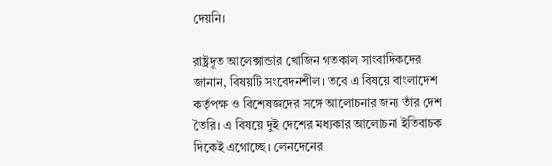দেয়নি।

রাষ্ট্রদূত আলেক্সান্ডার খোজিন গতকাল সাংবাদিকদের জানান, বিষয়টি সংবেদনশীল। তবে এ বিষয়ে বাংলাদেশ কর্তৃপক্ষ ও বিশেষজ্ঞদের সঙ্গে আলোচনার জন্য তাঁর দেশ তৈরি। এ বিষয়ে দুই দেশের মধ্যকার আলোচনা ইতিবাচক দিকেই এগোচ্ছে। লেনদেনের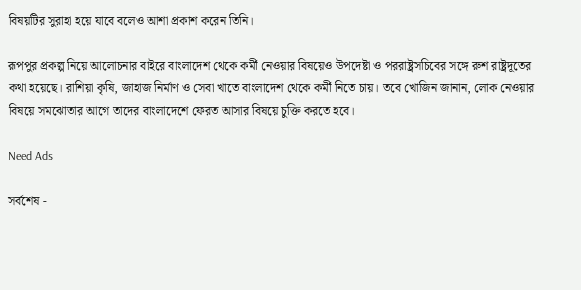বিষয়টির সুরাহা হয়ে যাবে বলেও আশা প্রকাশ করেন তিনি।

রূপপুর প্রকল্প নিয়ে আলোচনার বাইরে বাংলাদেশ থেকে কর্মী নেওয়ার বিষয়েও উপদেষ্টা ও পররাষ্ট্রসচিবের সঙ্গে রুশ রাষ্ট্রদূতের কথা হয়েছে। রাশিয়া কৃষি, জাহাজ নির্মাণ ও সেবা খাতে বাংলাদেশ থেকে কর্মী নিতে চায়। তবে খোজিন জানান, লোক নেওয়ার বিষয়ে সমঝোতার আগে তাদের বাংলাদেশে ফেরত আসার বিষয়ে চুক্তি করতে হবে।

Need Ads

সর্বশেষ -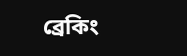ব্রেকিং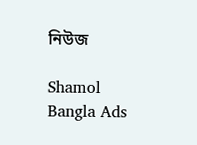নিউজ

Shamol Bangla Ads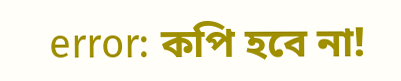error: কপি হবে না!